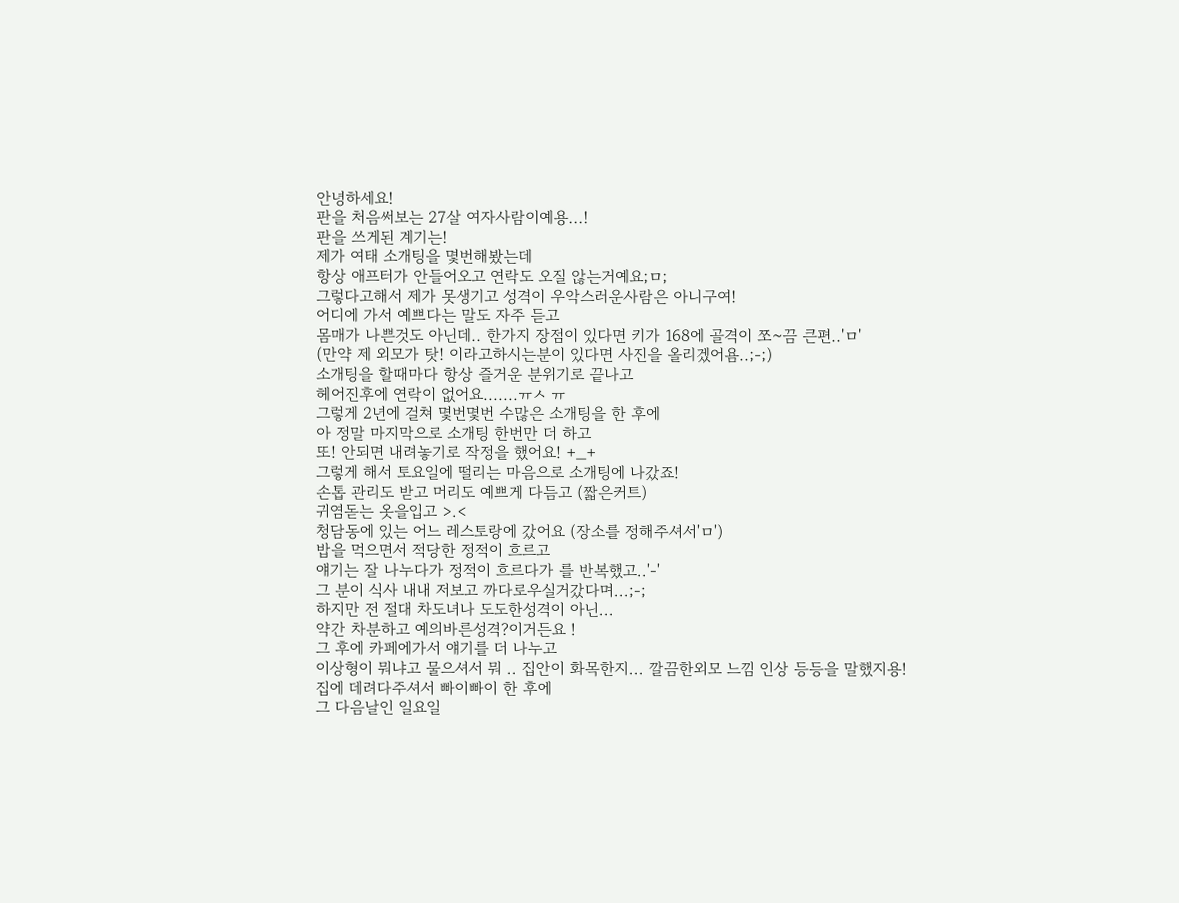안녕하세요!
판을 처음써보는 27살 여자사람이예용...!
판을 쓰게된 계기는!
제가 여태 소개팅을 몇번해봤는데
항상 애프터가 안들어오고 연락도 오질 않는거예요;ㅁ;
그렇다고해서 제가 못생기고 성격이 우악스러운사람은 아니구여!
어디에 가서 예쁘다는 말도 자주 듣고
몸매가 나쁜것도 아닌데.. 한가지 장점이 있다면 키가 168에 골격이 쪼~끔 큰편..'ㅁ'
(만약 제 외모가 탓! 이라고하시는분이 있다면 사진을 올리겠어욤..;-;)
소개팅을 할때마다 항상 즐거운 분위기로 끝나고
헤어진후에 연락이 없어요.......ㅠㅅ ㅠ
그렇게 2년에 걸쳐 몇번몇번 수많은 소개팅을 한 후에
아 정말 마지막으로 소개팅 한번만 더 하고
또! 안되면 내려놓기로 작정을 했어요! +_+
그렇게 해서 토요일에 떨리는 마음으로 소개팅에 나갔죠!
손톱 관리도 받고 머리도 예쁘게 다듬고 (짧은커트)
귀염돋는 옷을입고 >.<
청담동에 있는 어느 레스토랑에 갔어요 (장소를 정해주셔서'ㅁ')
밥을 먹으면서 적당한 정적이 흐르고
얘기는 잘 나누다가 정적이 흐르다가 를 반복했고..'-'
그 분이 식사 내내 저보고 까다로우실거갔다며...;-;
하지만 전 절대 차도녀나 도도한성격이 아닌...
약간 차분하고 예의바른성격?이거든요 !
그 후에 카페에가서 얘기를 더 나누고
이상형이 뭐냐고 물으셔서 뭐 .. 집안이 화목한지... 깔끔한외모 느낌 인상 등등을 말했지용!
집에 데려다주셔서 빠이빠이 한 후에
그 다음날인 일요일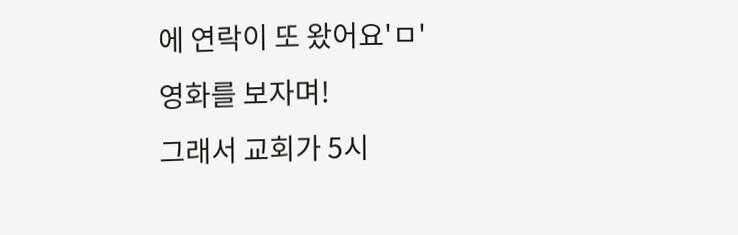에 연락이 또 왔어요'ㅁ'
영화를 보자며!
그래서 교회가 5시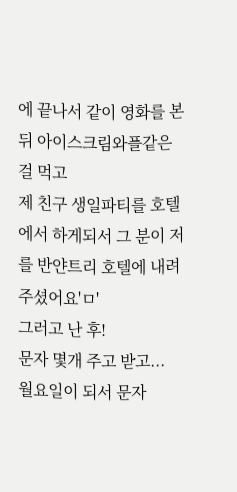에 끝나서 같이 영화를 본뒤 아이스크림와플같은걸 먹고
제 친구 생일파티를 호텔에서 하게되서 그 분이 저를 반얀트리 호텔에 내려주셨어요'ㅁ'
그러고 난 후!
문자 몇개 주고 받고...
월요일이 되서 문자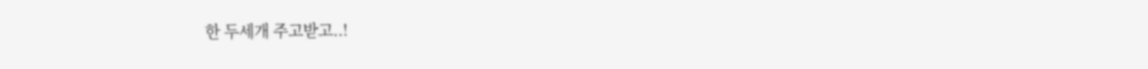한 두세개 주고받고..!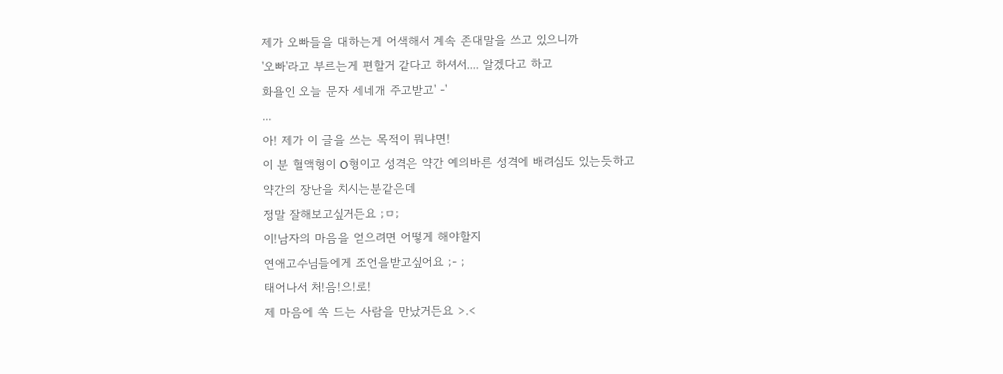제가 오빠들을 대하는게 어색해서 계속 존대말을 쓰고 있으니까
'오빠'라고 부르는게 편할거 같다고 하셔서.... 알겠다고 하고
화욜인 오늘 문자 세네개 주고받고' -'
...
아! 제가 이 글을 쓰는 목적이 뭐냐면!
이 분 혈액형이 O형이고 성격은 약간 예의바른 성격에 배려심도 있는듯하고
약간의 장난을 치시는분같은데
정말 잘해보고싶거든요 ;ㅁ;
이!남자의 마음을 얻으려면 어떻게 해야할지
연애고수님들에게 조언을받고싶어요 ;- ;
태어나서 처!음!으!로!
제 마음에 쏙 드는 사람을 만났거든요 >.<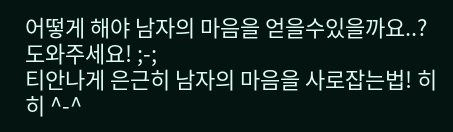어떻게 해야 남자의 마음을 얻을수있을까요..?
도와주세요! ;-;
티안나게 은근히 남자의 마음을 사로잡는법! 히히 ^-^